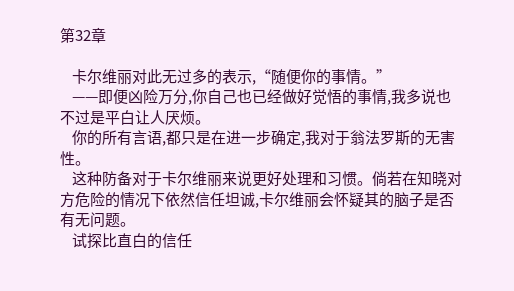第32章

    卡尔维丽对此无过多的表示,“随便你的事情。”
    ——即便凶险万分,你自己也已经做好觉悟的事情,我多说也不过是平白让人厌烦。
    你的所有言语,都只是在进一步确定,我对于翁法罗斯的无害性。
    这种防备对于卡尔维丽来说更好处理和习惯。倘若在知晓对方危险的情况下依然信任坦诚,卡尔维丽会怀疑其的脑子是否有无问题。
    试探比直白的信任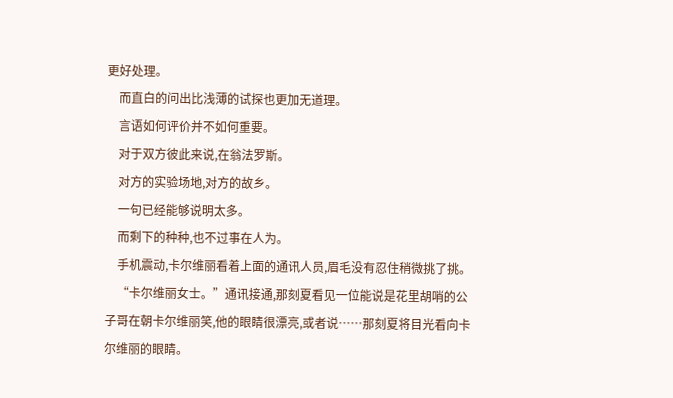更好处理。
    而直白的问出比浅薄的试探也更加无道理。
    言语如何评价并不如何重要。
    对于双方彼此来说,在翁法罗斯。
    对方的实验场地,对方的故乡。
    一句已经能够说明太多。
    而剩下的种种,也不过事在人为。
    手机震动,卡尔维丽看着上面的通讯人员,眉毛没有忍住稍微挑了挑。
    “卡尔维丽女士。”通讯接通,那刻夏看见一位能说是花里胡哨的公子哥在朝卡尔维丽笑,他的眼睛很漂亮,或者说……那刻夏将目光看向卡尔维丽的眼睛。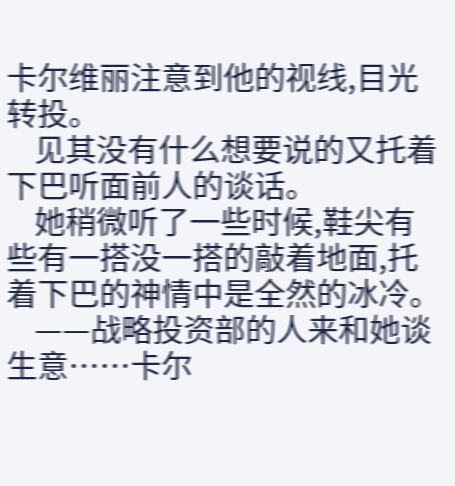卡尔维丽注意到他的视线,目光转投。
    见其没有什么想要说的又托着下巴听面前人的谈话。
    她稍微听了一些时候,鞋尖有些有一搭没一搭的敲着地面,托着下巴的神情中是全然的冰冷。
    ——战略投资部的人来和她谈生意……卡尔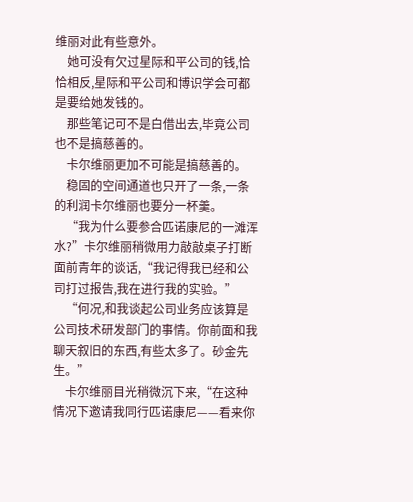维丽对此有些意外。
    她可没有欠过星际和平公司的钱,恰恰相反,星际和平公司和博识学会可都是要给她发钱的。
    那些笔记可不是白借出去,毕竟公司也不是搞慈善的。
    卡尔维丽更加不可能是搞慈善的。
    稳固的空间通道也只开了一条,一条的利润卡尔维丽也要分一杯羹。
    “我为什么要参合匹诺康尼的一滩浑水?”卡尔维丽稍微用力敲敲桌子打断面前青年的谈话,“我记得我已经和公司打过报告,我在进行我的实验。”
    “何况,和我谈起公司业务应该算是公司技术研发部门的事情。你前面和我聊天叙旧的东西,有些太多了。砂金先生。”
    卡尔维丽目光稍微沉下来,“在这种情况下邀请我同行匹诺康尼——看来你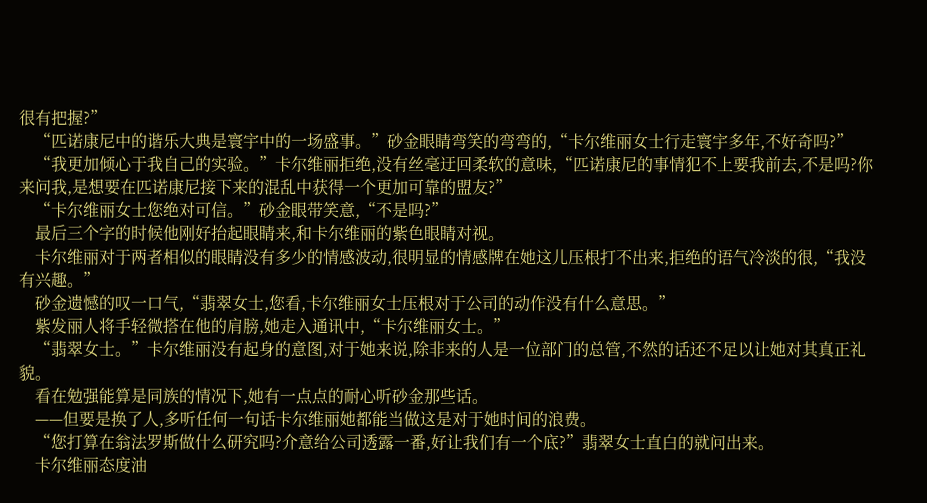很有把握?”
    “匹诺康尼中的谐乐大典是寰宇中的一场盛事。”砂金眼睛弯笑的弯弯的,“卡尔维丽女士行走寰宇多年,不好奇吗?”
    “我更加倾心于我自己的实验。”卡尔维丽拒绝,没有丝毫迂回柔软的意味,“匹诺康尼的事情犯不上要我前去,不是吗?你来问我,是想要在匹诺康尼接下来的混乱中获得一个更加可靠的盟友?”
    “卡尔维丽女士您绝对可信。”砂金眼带笑意,“不是吗?”
    最后三个字的时候他刚好抬起眼睛来,和卡尔维丽的紫色眼睛对视。
    卡尔维丽对于两者相似的眼睛没有多少的情感波动,很明显的情感牌在她这儿压根打不出来,拒绝的语气冷淡的很,“我没有兴趣。”
    砂金遗憾的叹一口气,“翡翠女士,您看,卡尔维丽女士压根对于公司的动作没有什么意思。”
    紫发丽人将手轻微搭在他的肩膀,她走入通讯中,“卡尔维丽女士。”
    “翡翠女士。”卡尔维丽没有起身的意图,对于她来说,除非来的人是一位部门的总管,不然的话还不足以让她对其真正礼貌。
    看在勉强能算是同族的情况下,她有一点点的耐心听砂金那些话。
    ——但要是换了人,多听任何一句话卡尔维丽她都能当做这是对于她时间的浪费。
    “您打算在翁法罗斯做什么研究吗?介意给公司透露一番,好让我们有一个底?”翡翠女士直白的就问出来。
    卡尔维丽态度油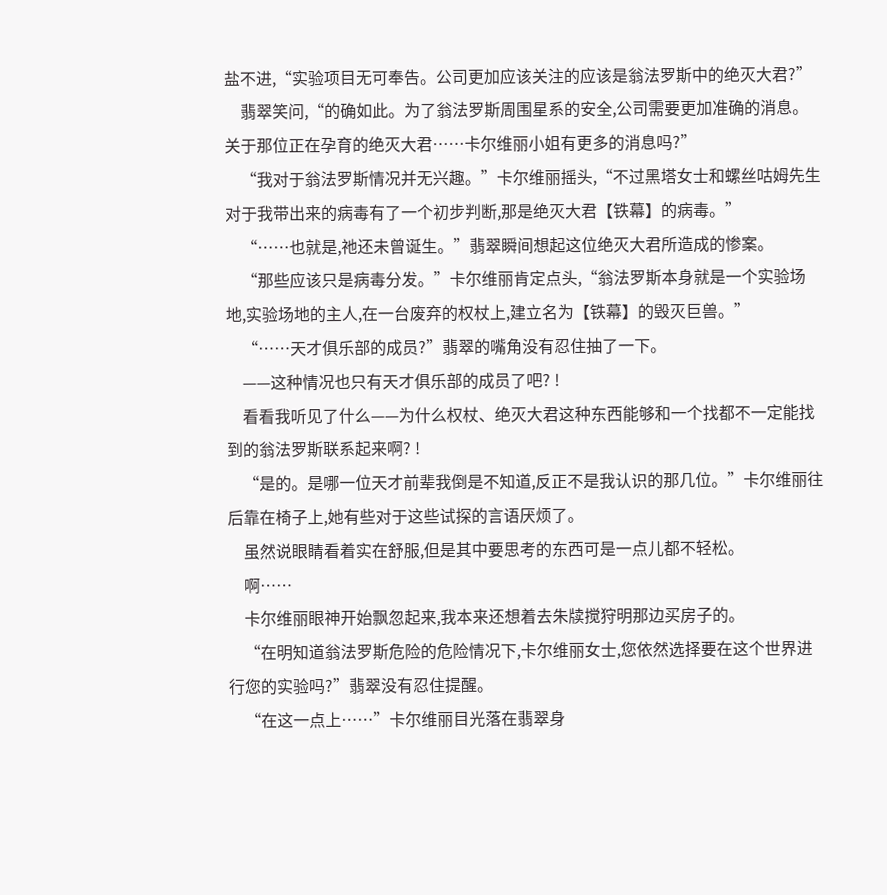盐不进,“实验项目无可奉告。公司更加应该关注的应该是翁法罗斯中的绝灭大君?”
    翡翠笑问,“的确如此。为了翁法罗斯周围星系的安全,公司需要更加准确的消息。关于那位正在孕育的绝灭大君……卡尔维丽小姐有更多的消息吗?”
    “我对于翁法罗斯情况并无兴趣。”卡尔维丽摇头,“不过黑塔女士和螺丝咕姆先生对于我带出来的病毒有了一个初步判断,那是绝灭大君【铁幕】的病毒。”
    “……也就是,祂还未曾诞生。”翡翠瞬间想起这位绝灭大君所造成的惨案。
    “那些应该只是病毒分发。”卡尔维丽肯定点头,“翁法罗斯本身就是一个实验场地,实验场地的主人,在一台废弃的权杖上,建立名为【铁幕】的毁灭巨兽。”
    “……天才俱乐部的成员?”翡翠的嘴角没有忍住抽了一下。
    ——这种情况也只有天才俱乐部的成员了吧? !
    看看我听见了什么——为什么权杖、绝灭大君这种东西能够和一个找都不一定能找到的翁法罗斯联系起来啊? !
    “是的。是哪一位天才前辈我倒是不知道,反正不是我认识的那几位。”卡尔维丽往后靠在椅子上,她有些对于这些试探的言语厌烦了。
    虽然说眼睛看着实在舒服,但是其中要思考的东西可是一点儿都不轻松。
    啊……
    卡尔维丽眼神开始飘忽起来,我本来还想着去朱牍搅狩明那边买房子的。
    “在明知道翁法罗斯危险的危险情况下,卡尔维丽女士,您依然选择要在这个世界进行您的实验吗?”翡翠没有忍住提醒。
    “在这一点上……”卡尔维丽目光落在翡翠身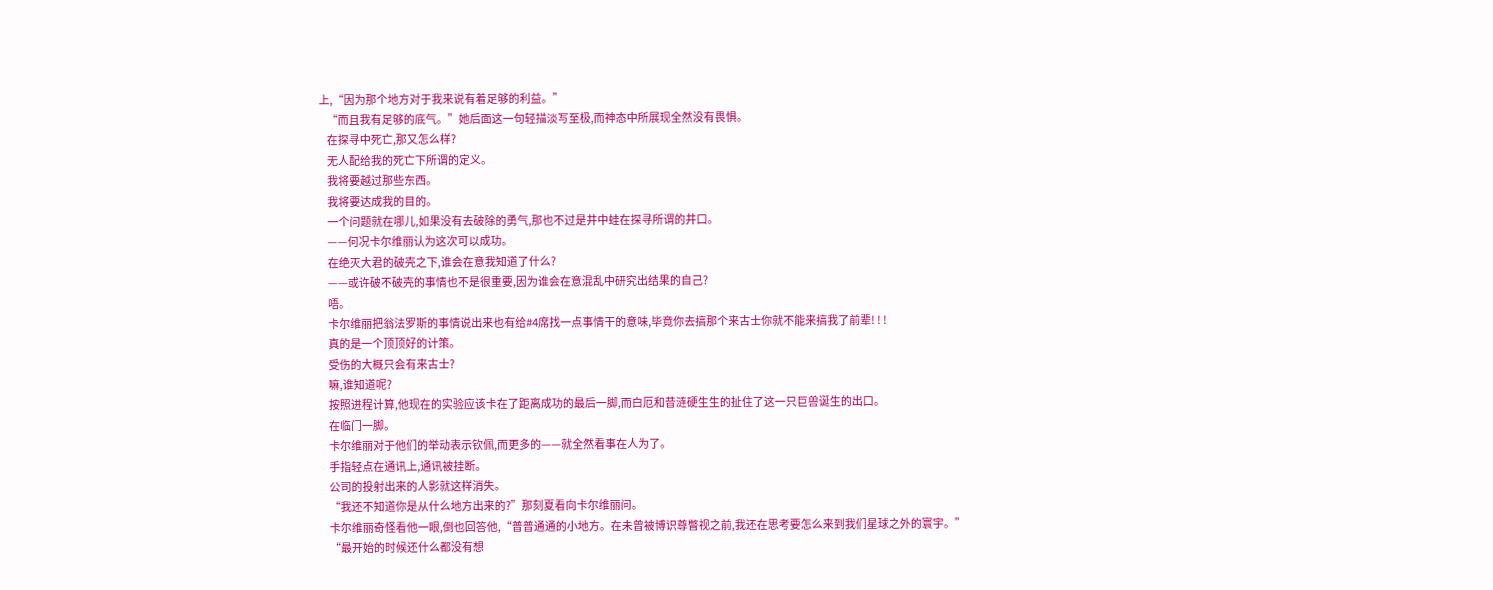上,“因为那个地方对于我来说有着足够的利益。”
    “而且我有足够的底气。”她后面这一句轻描淡写至极,而神态中所展现全然没有畏惧。
    在探寻中死亡,那又怎么样?
    无人配给我的死亡下所谓的定义。
    我将要越过那些东西。
    我将要达成我的目的。
    一个问题就在哪儿,如果没有去破除的勇气,那也不过是井中蛙在探寻所谓的井口。
    ——何况卡尔维丽认为这次可以成功。
    在绝灭大君的破壳之下,谁会在意我知道了什么?
    ——或许破不破壳的事情也不是很重要,因为谁会在意混乱中研究出结果的自己?
    唔。
    卡尔维丽把翁法罗斯的事情说出来也有给#4席找一点事情干的意味,毕竟你去搞那个来古士你就不能来搞我了前辈! ! !
    真的是一个顶顶好的计策。
    受伤的大概只会有来古士?
    嘛,谁知道呢?
    按照进程计算,他现在的实验应该卡在了距离成功的最后一脚,而白厄和昔涟硬生生的扯住了这一只巨兽诞生的出口。
    在临门一脚。
    卡尔维丽对于他们的举动表示钦佩,而更多的——就全然看事在人为了。
    手指轻点在通讯上,通讯被挂断。
    公司的投射出来的人影就这样消失。
    “我还不知道你是从什么地方出来的?”那刻夏看向卡尔维丽问。
    卡尔维丽奇怪看他一眼,倒也回答他,“普普通通的小地方。在未曾被博识尊瞥视之前,我还在思考要怎么来到我们星球之外的寰宇。”
    “最开始的时候还什么都没有想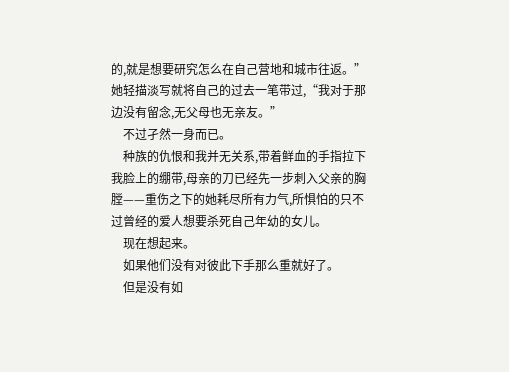的,就是想要研究怎么在自己营地和城市往返。”她轻描淡写就将自己的过去一笔带过,“我对于那边没有留念,无父母也无亲友。”
    不过孑然一身而已。
    种族的仇恨和我并无关系,带着鲜血的手指拉下我脸上的绷带,母亲的刀已经先一步刺入父亲的胸膛——重伤之下的她耗尽所有力气,所惧怕的只不过曾经的爱人想要杀死自己年幼的女儿。
    现在想起来。
    如果他们没有对彼此下手那么重就好了。
    但是没有如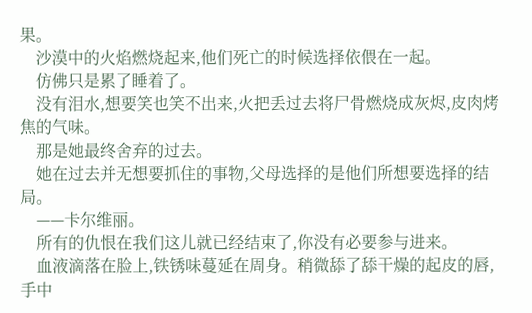果。
    沙漠中的火焰燃烧起来,他们死亡的时候选择依偎在一起。
    仿佛只是累了睡着了。
    没有泪水,想要笑也笑不出来,火把丢过去将尸骨燃烧成灰烬,皮肉烤焦的气味。
    那是她最终舍弃的过去。
    她在过去并无想要抓住的事物,父母选择的是他们所想要选择的结局。
    ——卡尔维丽。
    所有的仇恨在我们这儿就已经结束了,你没有必要参与进来。
    血液滴落在脸上,铁锈味蔓延在周身。稍微舔了舔干燥的起皮的唇,手中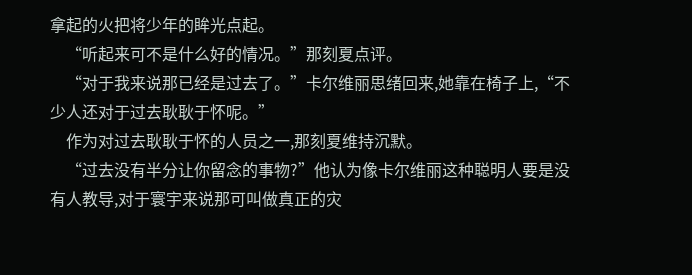拿起的火把将少年的眸光点起。
    “听起来可不是什么好的情况。”那刻夏点评。
    “对于我来说那已经是过去了。”卡尔维丽思绪回来,她靠在椅子上,“不少人还对于过去耿耿于怀呢。”
    作为对过去耿耿于怀的人员之一,那刻夏维持沉默。
    “过去没有半分让你留念的事物?”他认为像卡尔维丽这种聪明人要是没有人教导,对于寰宇来说那可叫做真正的灾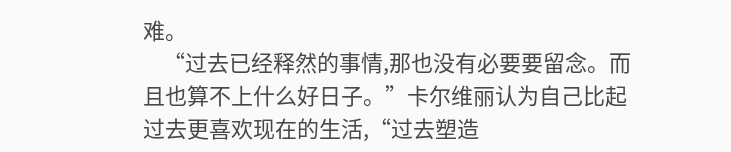难。
    “过去已经释然的事情,那也没有必要要留念。而且也算不上什么好日子。”卡尔维丽认为自己比起过去更喜欢现在的生活,“过去塑造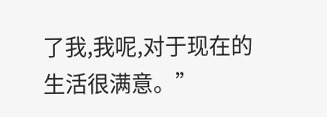了我,我呢,对于现在的生活很满意。”